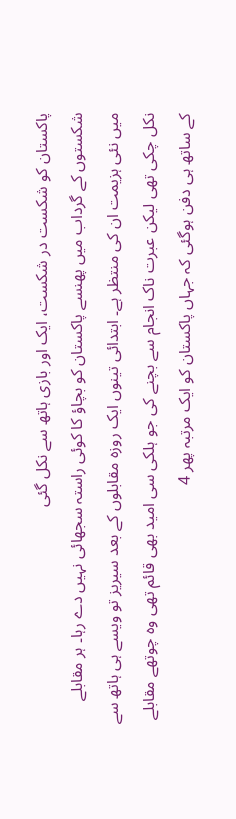پاکستان کو شکست در شکست، ایک اور بازی ہاتھ سے نکل گئی
شکستوں کے گرداب میں پھنسے پاکستان کو بچاؤ کا کوئی راستہ سجھائی نہیں دے رہا۔ ہر مقابلے میں نئی ہزیمت ان کی منتظر ہے۔ ابتدائی تینوں ایک روزہ مقابلوں کے بعد سیریز تو ویسے ہی ہاتھ سے نکل چکی تھی لیکن عبرت ناک انجام سے بچنے کی جو ہلکی سی امید بھی قائم تھی وہ چوتھے مقابلے کے ساتھ ہی دفن ہوگئی کہ جہاں پاکستان کو ایک مرتبہ پھر 4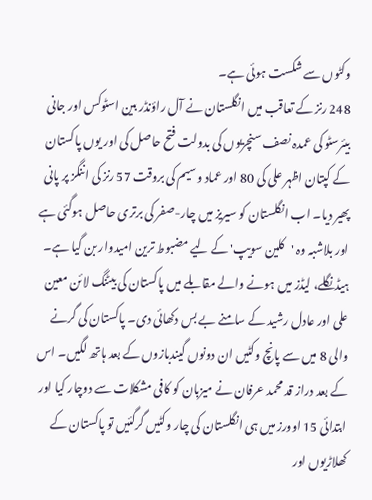وکٹوں سے شکست ہوئی ہے۔
248 رنز کے تعاقب میں انگلستان نے آل راؤنڈر بین اسٹوکس اور جانی بیئرسٹو کی عمدہ نصف سنچریوں کی بدولت فتح حاصل کی اور یوں پاکستان کے کپتان اظہر علی کی 80 اور عماد وسیم کی بروقت 57 رنز کی اننگز پر پانی پھیر دیا۔ اب انگلستان کو سیریز میں چار-صفر کی برتری حاصل ہوگئی ہے اور بلاشبہ وہ 'کلین سویپ' کے لیے مضبوط ترین امیدوار بن گیا ہے۔
ہیڈنگلے، لیڈز میں ہونے والے مقابلے میں پاکستان کی بیٹنگ لائن معین علی اور عادل رشید کے سامنے بے بس دکھائی دی۔ پاکستان کی گرنے والی 8 میں سے پانچ وکٹیں ان دونوں گیندبازوں کے بعد ہاتھ لگیں۔ اس کے بعد دراز قد محمد عرفان نے میزبان کو کافی مشکلات سے دوچار کیا اور ابتدائی 15 اوورز میں ہی انگلستان کی چار وکٹیں گرگئیں تو پاکستان کے کھلاڑیوں اور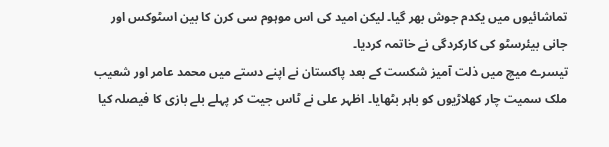تماشائیوں میں یکدم جوش بھر گیا۔ لیکن امید کی اس موہوم سی کرن کا بین اسٹوکس اور جانی بیئرسٹو کی کارکردگی نے خاتمہ کردیا۔
تیسرے میچ میں ذلت آمیز شکست کے بعد پاکستان نے اپنے دستے میں محمد عامر اور شعیب ملک سمیت چار کھلاڑیوں کو باہر بٹھایا۔ اظہر علی نے ٹاس جیت کر پہلے بلے بازی کا فیصلہ کیا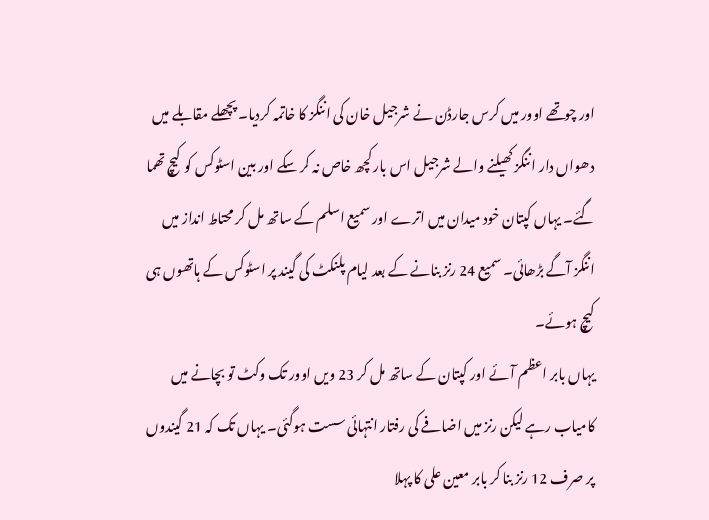اور چوتھے اوور میں کرس جارڈن نے شرجیل خان کی اننگز کا خاتمہ کردیا۔ پچھلے مقابلے میں دھواں دار اننگز کھیلنے والے شرجیل اس بار کچھ خاص نہ کر سکے اور بین اسٹوکس کو کیچ تھما گئے۔ یہاں کپتان خود میدان میں اترے اور سمیع اسلم کے ساتھ مل کر محتاط انداز میں اننگز آگے بڑھائی۔ سمیع 24 رنز بنانے کے بعد لیام پلنکٹ کی گیند پر اسٹوکس کے ہاتھوں ہی کیچ ہوئے۔
یہاں بابر اعظم آئے اور کپتان کے ساتھ مل کر 23 ویں اوور تک وکٹ تو بچانے میں کامیاب رہے لیکن رنز میں اضافے کی رفتار انتہائی سست ہوگئی۔ یہاں تک کہ 21 گیندوں پر صرف 12 رنز بنا کر بابر معین علی کا پہلا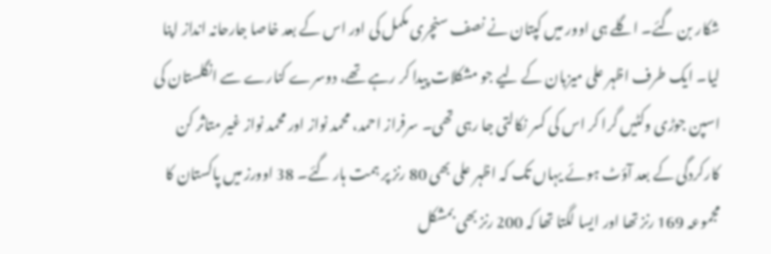شکار بن گئے۔ اگلے ہی اوور میں کپتان نے نصف سنچری مکمل کی اور اس کے بعد خاصا جارحانہ انداز اپنا لیا۔ ایک طرف اظہر علی میزبان کے لیے جو مشکلات پیدا کر رہے تھے، دوسرے کنارے سے انگلستان کی اسپن جوڑی وکٹیں گرا کر اس کی کسر نکالتی جا رہی تھی۔ سرفراز احمد، محمد نواز اور محمد نواز غیر متاثر کن کارکردگی کے بعد آؤٹ ہوئے یہاں تک کہ اظہر علی بھی 80 رنز پر ہمت ہار گئے۔ 38 اوورز میں پاکستان کا مجموعہ 169 رنز تھا اور ایسا لگتا تھا کہ 200 رنز بھی بمشکل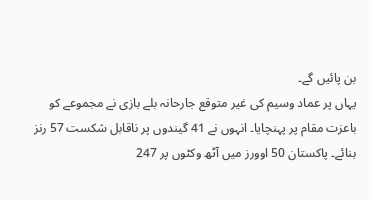بن پائیں گے۔
یہاں پر عماد وسیم کی غیر متوقع جارحانہ بلے بازی نے مجموعے کو باعزت مقام پر پہنچایا۔ انہوں نے 41 گیندوں پر ناقابل شکست 57 رنز بنائے۔ پاکستان 50 اوورز میں آٹھ وکٹوں پر 247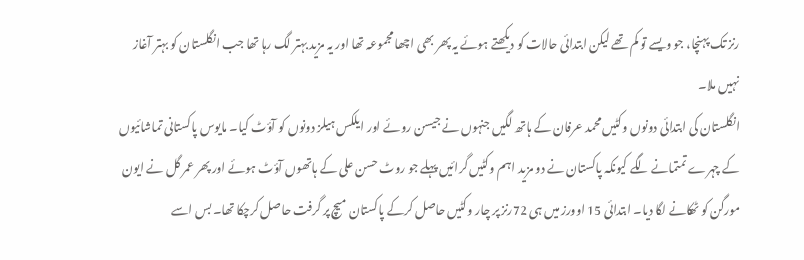رنز تک پہنچا، جو ویسے تو کم تھے لیکن ابتدائی حالات کو دیکھتے ہوئے یہ پھر بھی اچھا مجموعہ تھا اور یہ مزید بہتر لگ رہا تھا جب انگلستان کو بہتر آغاز نہیں ملا۔
انگلستان کی ابتدائی دونوں وکٹیں محمد عرفان کے ہاتھ لگیں جنہوں نے جیسن روئے اور ایلکس ہیلز دونوں کو آؤٹ کیا۔ مایوس پاکستانی تماشائیوں کے چہرے تمتمانے لگے کیونکہ پاکستان نے دو مزید اہم وکٹیں گرائیں پہلے جو روٹ حسن علی کے ہاتھوں آؤٹ ہوئے اور پھر عمر گل نے ایون مورگن کو ٹھکانے لگا دیا۔ ابتدائی 15 اوورز میں ہی 72رنز پر چار وکٹیں حاصل کرکے پاکستان میچ پر گرفت حاصل کرچکا تھا۔ بس اسے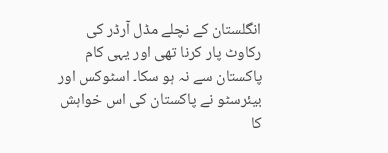انگلستان کے نچلے مڈل آرڈر کی رکاوٹ پار کرنا تھی اور یہی کام پاکستان سے نہ ہو سکا۔ اسٹوکس اور بیئرسٹو نے پاکستان کی اس خواہش کا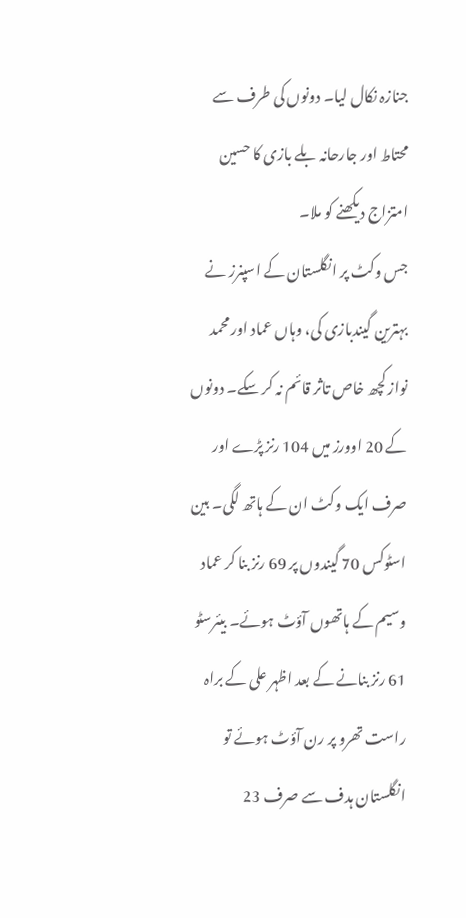جنازہ نکال لیا۔ دونوں کی طرف سے محتاط اور جارحانہ بلے بازی کا حسین امتزاج دیکھنے کو ملا۔
جس وکٹ پر انگلستان کے اسپنرز نے بہترین گیندبازی کی، وہاں عماد اور محمد نواز کچھ خاص تاثر قائم نہ کر سکے۔ دونوں کے 20 اوورز میں 104 رنز پڑے اور صرف ایک وکٹ ان کے ہاتھ لگی۔ بین اسٹوکس 70 گیندوں پر 69 رنز بنا کر عماد وسیم کے ہاتھوں آؤٹ ہوئے۔ بیئرسٹو 61 رنز بنانے کے بعد اظہر علی کے براہ راست تھرو پر رن آؤٹ ہوئے تو انگلستان ہدف سے صرف 23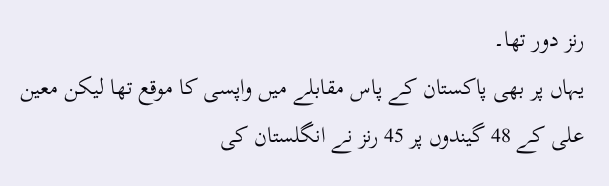رنز دور تھا۔
یہاں پر بھی پاکستان کے پاس مقابلے میں واپسی کا موقع تھا لیکن معین علی کے 48 گیندوں پر 45 رنز نے انگلستان کی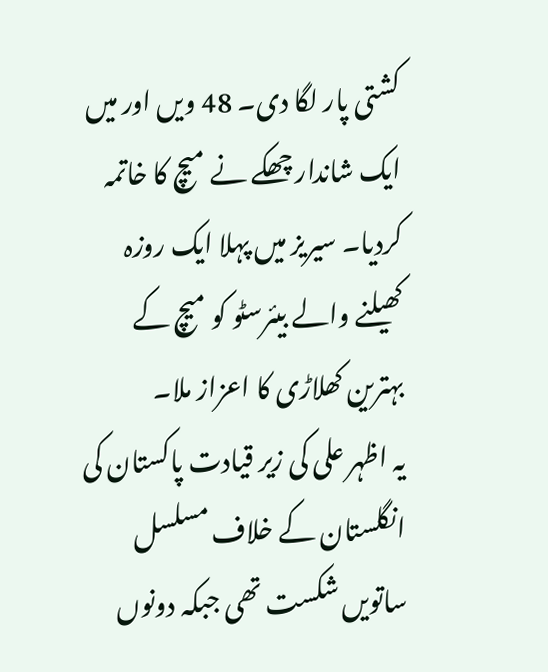کشتی پار لگا دی۔ 48 ویں اور میں ایک شاندار چھکے نے میچ کا خاتمہ کردیا۔ سیریز میں پہلا ایک روزہ کھیلنے والے بیئرسٹو کو میچ کے بہترین کھلاڑی کا اعزاز ملا۔
یہ اظہر علی کی زیر قیادت پاکستان کی انگلستان کے خلاف مسلسل ساتویں شکست تھی جبکہ دونوں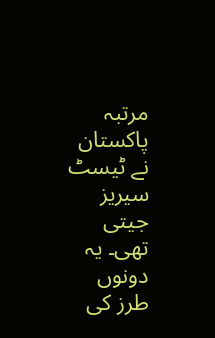مرتبہ پاکستان نے ٹیسٹ سیریز جیتی تھی۔ یہ دونوں طرز کی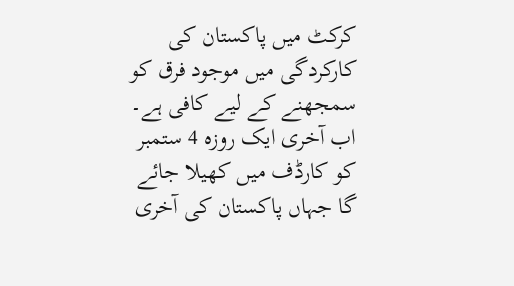کرکٹ میں پاکستان کی کارکردگی میں موجود فرق کو سمجھنے کے لیے کافی ہے۔ اب آخری ایک روزہ 4 ستمبر کو کارڈف میں کھیلا جائے گا جہاں پاکستان کی آخری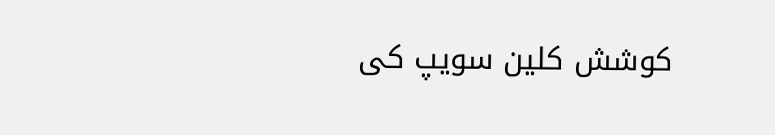کوشش کلین سویپ کی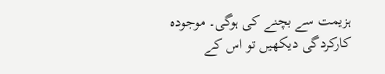ہزیمت سے بچنے کی ہوگی۔ موجودہ کارکردگی دیکھیں تو اس کے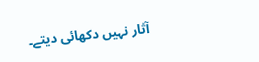آثار نہیں دکھائی دیتے۔